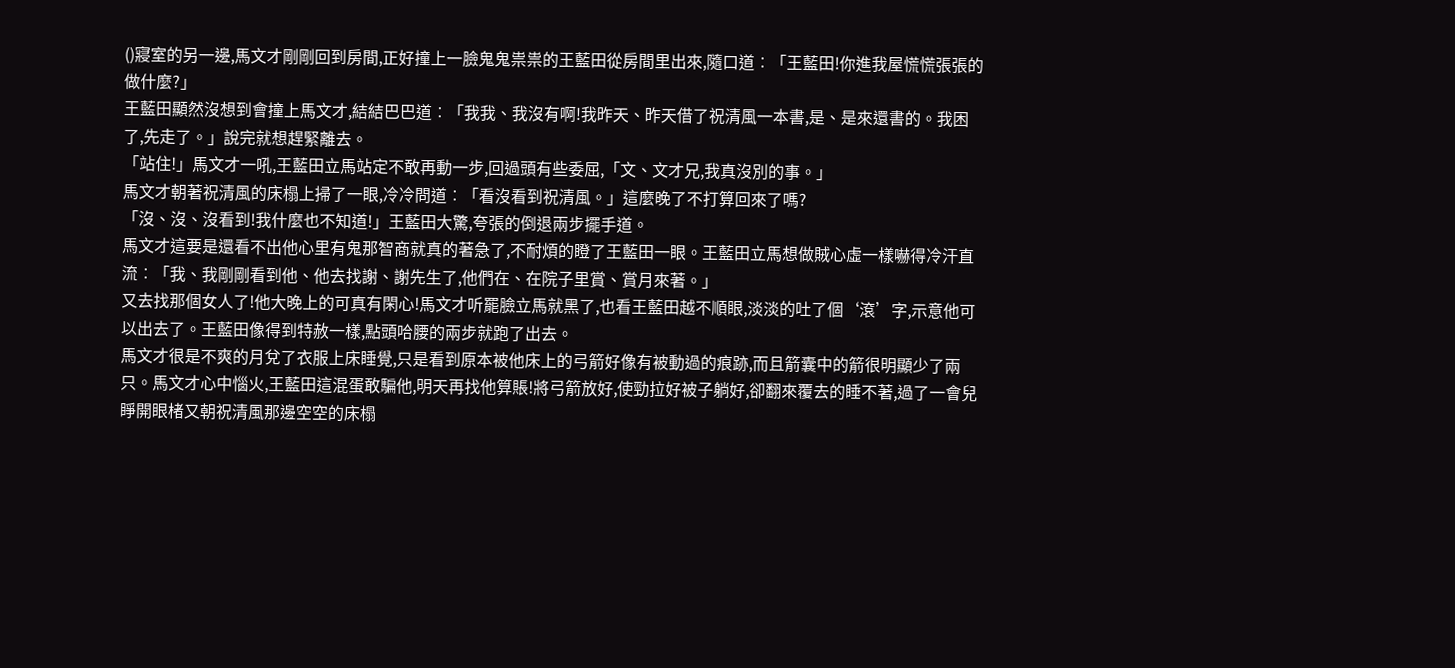()寢室的另一邊,馬文才剛剛回到房間,正好撞上一臉鬼鬼祟祟的王藍田從房間里出來,隨口道︰「王藍田!你進我屋慌慌張張的做什麼?」
王藍田顯然沒想到會撞上馬文才,結結巴巴道︰「我我、我沒有啊!我昨天、昨天借了祝清風一本書,是、是來還書的。我困了,先走了。」說完就想趕緊離去。
「站住!」馬文才一吼,王藍田立馬站定不敢再動一步,回過頭有些委屈,「文、文才兄,我真沒別的事。」
馬文才朝著祝清風的床榻上掃了一眼,冷冷問道︰「看沒看到祝清風。」這麼晚了不打算回來了嗎?
「沒、沒、沒看到!我什麼也不知道!」王藍田大驚,夸張的倒退兩步擺手道。
馬文才這要是還看不出他心里有鬼那智商就真的著急了,不耐煩的瞪了王藍田一眼。王藍田立馬想做賊心虛一樣嚇得冷汗直流︰「我、我剛剛看到他、他去找謝、謝先生了,他們在、在院子里賞、賞月來著。」
又去找那個女人了!他大晚上的可真有閑心!馬文才听罷臉立馬就黑了,也看王藍田越不順眼,淡淡的吐了個‘滾’字,示意他可以出去了。王藍田像得到特赦一樣,點頭哈腰的兩步就跑了出去。
馬文才很是不爽的月兌了衣服上床睡覺,只是看到原本被他床上的弓箭好像有被動過的痕跡,而且箭囊中的箭很明顯少了兩只。馬文才心中惱火,王藍田這混蛋敢騙他,明天再找他算賬!將弓箭放好,使勁拉好被子躺好,卻翻來覆去的睡不著,過了一會兒睜開眼楮又朝祝清風那邊空空的床榻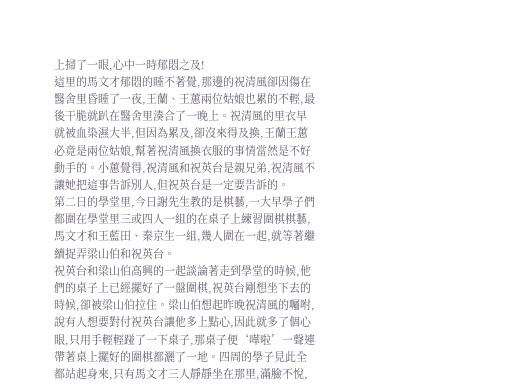上掃了一眼,心中一時郁悶之及!
這里的馬文才郁悶的睡不著覺,那邊的祝清風卻因傷在醫舍里昏睡了一夜,王蘭、王蕙兩位姑娘也累的不輕,最後干脆就趴在醫舍里湊合了一晚上。祝清風的里衣早就被血染濕大半,但因為累及,卻沒來得及換,王蘭王蕙必竟是兩位姑娘,幫著祝清風換衣服的事情當然是不好動手的。小蕙覺得,祝清風和祝英台是親兄弟,祝清風不讓她把這事告訴別人,但祝英台是一定要告訴的。
第二日的學堂里,今日謝先生教的是棋藝,一大早學子們都圍在學堂里三或四人一組的在桌子上練習圍棋棋藝,馬文才和王藍田、秦京生一組,幾人圍在一起,就等著繼續捉弄梁山伯和祝英台。
祝英台和梁山伯高興的一起談論著走到學堂的時候,他們的桌子上已經擺好了一盤圍棋,祝英台剛想坐下去的時候,卻被梁山伯拉住。梁山伯想起昨晚祝清風的囑咐,說有人想要對付祝英台讓他多上點心,因此就多了個心眼,只用手輕輕踫了一下桌子,那桌子便‘嘩啦’一聲連帶著桌上擺好的圍棋都灑了一地。四周的學子見此全都站起身來,只有馬文才三人靜靜坐在那里,滿臉不悅,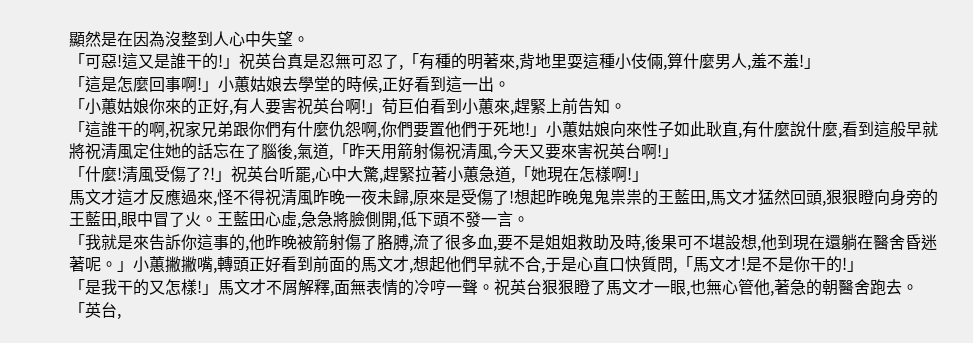顯然是在因為沒整到人心中失望。
「可惡!這又是誰干的!」祝英台真是忍無可忍了,「有種的明著來,背地里耍這種小伎倆,算什麼男人,羞不羞!」
「這是怎麼回事啊!」小蕙姑娘去學堂的時候,正好看到這一出。
「小蕙姑娘你來的正好,有人要害祝英台啊!」荀巨伯看到小蕙來,趕緊上前告知。
「這誰干的啊,祝家兄弟跟你們有什麼仇怨啊,你們要置他們于死地!」小蕙姑娘向來性子如此耿直,有什麼說什麼,看到這般早就將祝清風定住她的話忘在了腦後,氣道,「昨天用箭射傷祝清風,今天又要來害祝英台啊!」
「什麼!清風受傷了?!」祝英台听罷,心中大驚,趕緊拉著小蕙急道,「她現在怎樣啊!」
馬文才這才反應過來,怪不得祝清風昨晚一夜未歸,原來是受傷了!想起昨晚鬼鬼祟祟的王藍田,馬文才猛然回頭,狠狠瞪向身旁的王藍田,眼中冒了火。王藍田心虛,急急將臉側開,低下頭不發一言。
「我就是來告訴你這事的,他昨晚被箭射傷了胳膊,流了很多血,要不是姐姐救助及時,後果可不堪設想,他到現在還躺在醫舍昏迷著呢。」小蕙撇撇嘴,轉頭正好看到前面的馬文才,想起他們早就不合,于是心直口快質問,「馬文才!是不是你干的!」
「是我干的又怎樣!」馬文才不屑解釋,面無表情的冷哼一聲。祝英台狠狠瞪了馬文才一眼,也無心管他,著急的朝醫舍跑去。
「英台,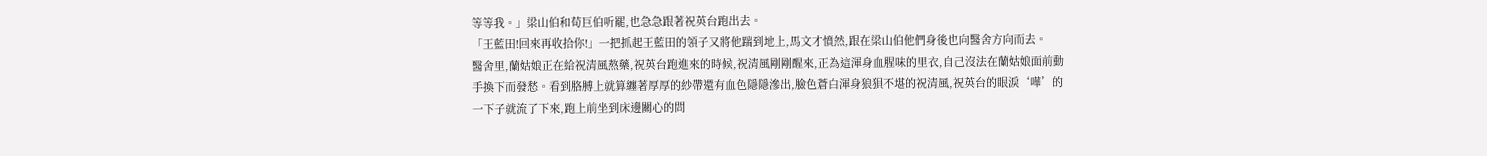等等我。」梁山伯和荀巨伯听罷,也急急跟著祝英台跑出去。
「王藍田!回來再收拾你!」一把抓起王藍田的領子又將他踹到地上,馬文才憤然,跟在梁山伯他們身後也向醫舍方向而去。
醫舍里,蘭姑娘正在給祝清風熬藥,祝英台跑進來的時候,祝清風剛剛醒來,正為這渾身血腥味的里衣,自己沒法在蘭姑娘面前動手換下而發愁。看到胳膊上就算纏著厚厚的紗帶還有血色隱隱滲出,臉色蒼白渾身狼狽不堪的祝清風,祝英台的眼淚‘嘩’的一下子就流了下來,跑上前坐到床邊關心的問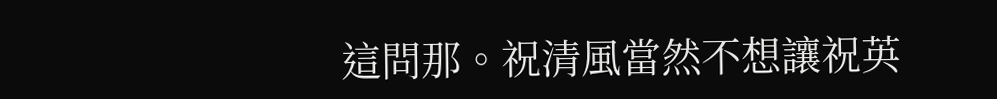這問那。祝清風當然不想讓祝英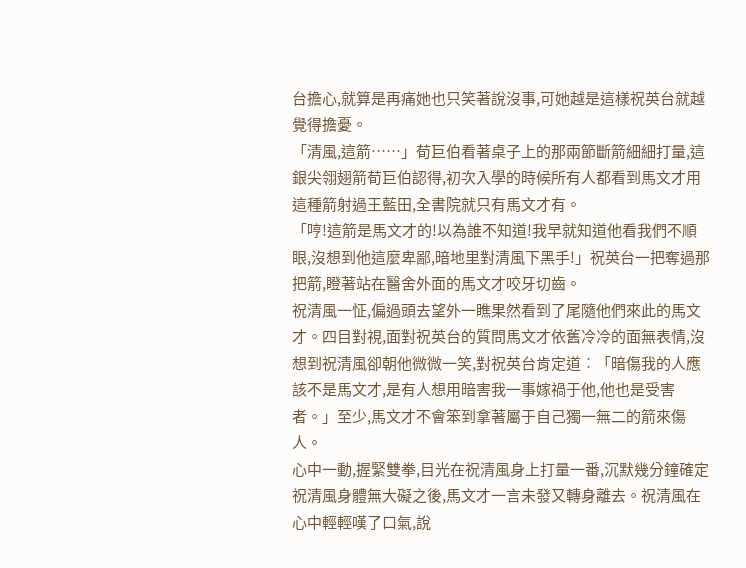台擔心,就算是再痛她也只笑著說沒事,可她越是這樣祝英台就越覺得擔憂。
「清風,這箭……」荀巨伯看著桌子上的那兩節斷箭細細打量,這銀尖翎翅箭荀巨伯認得,初次入學的時候所有人都看到馬文才用這種箭射過王藍田,全書院就只有馬文才有。
「哼!這箭是馬文才的!以為誰不知道!我早就知道他看我們不順眼,沒想到他這麼卑鄙,暗地里對清風下黑手!」祝英台一把奪過那把箭,瞪著站在醫舍外面的馬文才咬牙切齒。
祝清風一怔,偏過頭去望外一瞧果然看到了尾隨他們來此的馬文才。四目對視,面對祝英台的質問馬文才依舊冷冷的面無表情,沒想到祝清風卻朝他微微一笑,對祝英台肯定道︰「暗傷我的人應該不是馬文才,是有人想用暗害我一事嫁禍于他,他也是受害者。」至少,馬文才不會笨到拿著屬于自己獨一無二的箭來傷人。
心中一動,握緊雙拳,目光在祝清風身上打量一番,沉默幾分鐘確定祝清風身體無大礙之後,馬文才一言未發又轉身離去。祝清風在心中輕輕嘆了口氣,說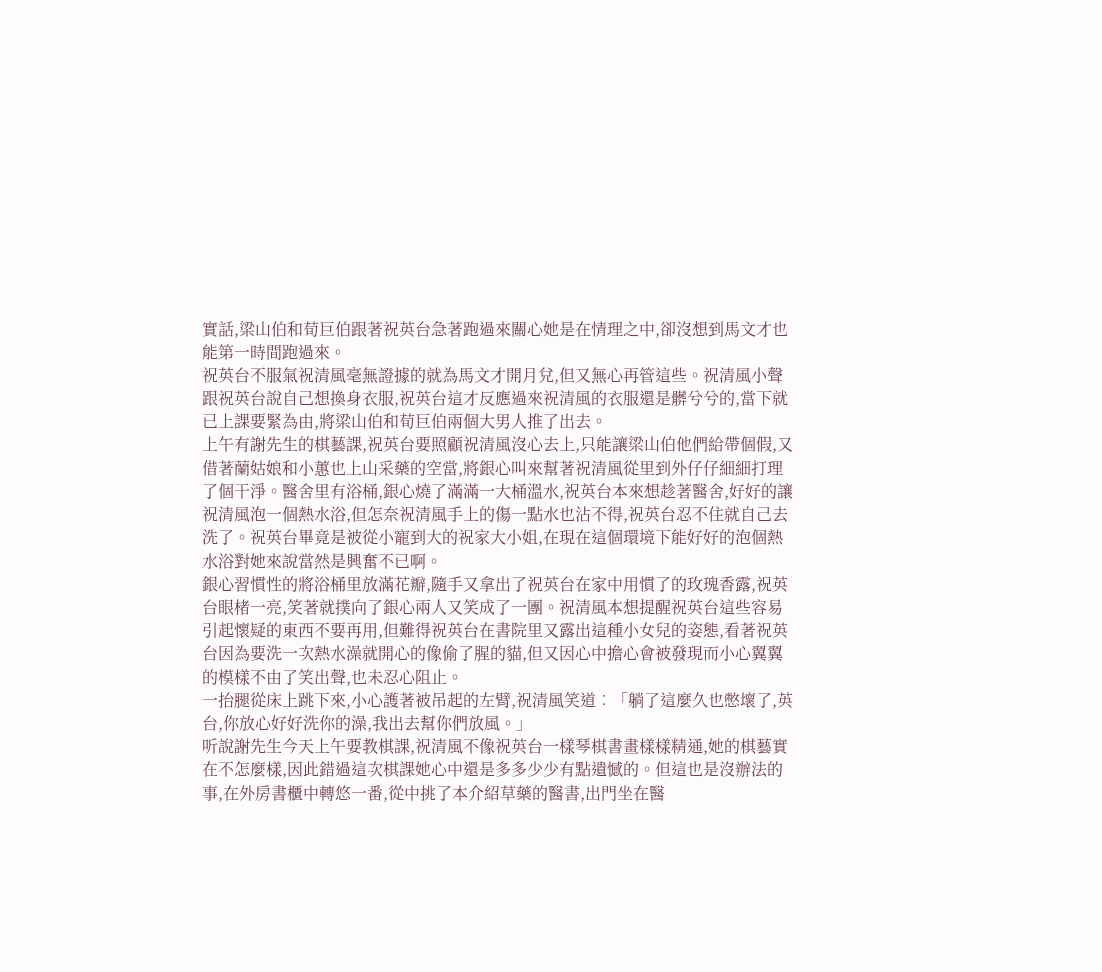實話,梁山伯和荀巨伯跟著祝英台急著跑過來關心她是在情理之中,卻沒想到馬文才也能第一時間跑過來。
祝英台不服氣祝清風毫無證據的就為馬文才開月兌,但又無心再管這些。祝清風小聲跟祝英台說自己想換身衣服,祝英台這才反應過來祝清風的衣服還是髒兮兮的,當下就已上課要緊為由,將梁山伯和荀巨伯兩個大男人推了出去。
上午有謝先生的棋藝課,祝英台要照顧祝清風沒心去上,只能讓梁山伯他們給帶個假,又借著蘭姑娘和小蕙也上山采藥的空當,將銀心叫來幫著祝清風從里到外仔仔細細打理了個干淨。醫舍里有浴桶,銀心燒了滿滿一大桶溫水,祝英台本來想趁著醫舍,好好的讓祝清風泡一個熱水浴,但怎奈祝清風手上的傷一點水也沾不得,祝英台忍不住就自己去洗了。祝英台畢竟是被從小寵到大的祝家大小姐,在現在這個環境下能好好的泡個熱水浴對她來說當然是興奮不已啊。
銀心習慣性的將浴桶里放滿花瓣,隨手又拿出了祝英台在家中用慣了的玫瑰香露,祝英台眼楮一亮,笑著就撲向了銀心兩人又笑成了一團。祝清風本想提醒祝英台這些容易引起懷疑的東西不要再用,但難得祝英台在書院里又露出這種小女兒的姿態,看著祝英台因為要洗一次熱水澡就開心的像偷了腥的貓,但又因心中擔心會被發現而小心翼翼的模樣不由了笑出聲,也未忍心阻止。
一抬腿從床上跳下來,小心護著被吊起的左臂,祝清風笑道︰「躺了這麼久也憋壞了,英台,你放心好好洗你的澡,我出去幫你們放風。」
听說謝先生今天上午要教棋課,祝清風不像祝英台一樣琴棋書畫樣樣精通,她的棋藝實在不怎麼樣,因此錯過這次棋課她心中還是多多少少有點遺憾的。但這也是沒辦法的事,在外房書櫃中轉悠一番,從中挑了本介紹草藥的醫書,出門坐在醫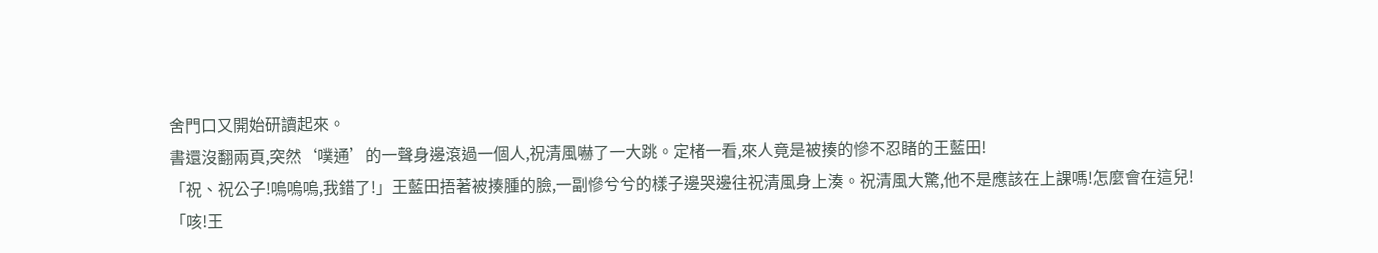舍門口又開始研讀起來。
書還沒翻兩頁,突然‘噗通’的一聲身邊滾過一個人,祝清風嚇了一大跳。定楮一看,來人竟是被揍的慘不忍睹的王藍田!
「祝、祝公子!嗚嗚嗚,我錯了!」王藍田捂著被揍腫的臉,一副慘兮兮的樣子邊哭邊往祝清風身上湊。祝清風大驚,他不是應該在上課嗎!怎麼會在這兒!
「咳!王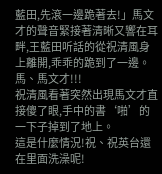藍田,先滾一邊跪著去!」馬文才的聲音緊接著清晰又響在耳畔,王藍田听話的從祝清風身上離開,乖乖的跪到了一邊。
馬、馬文才!!!
祝清風看著突然出現馬文才直接傻了眼,手中的書‘啪’的一下子掉到了地上。
這是什麼情況!祝、祝英台還在里面洗澡呢!